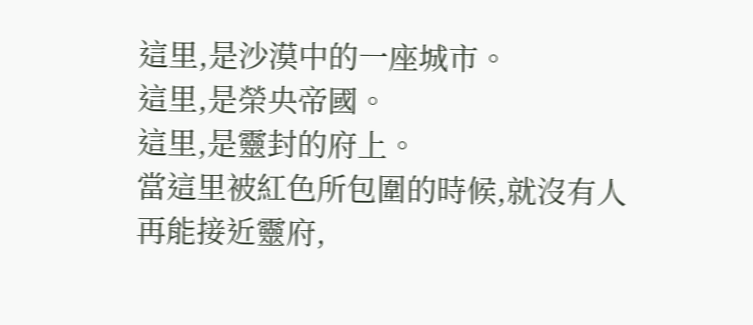這里,是沙漠中的一座城市。
這里,是榮央帝國。
這里,是靈封的府上。
當這里被紅色所包圍的時候,就沒有人再能接近靈府,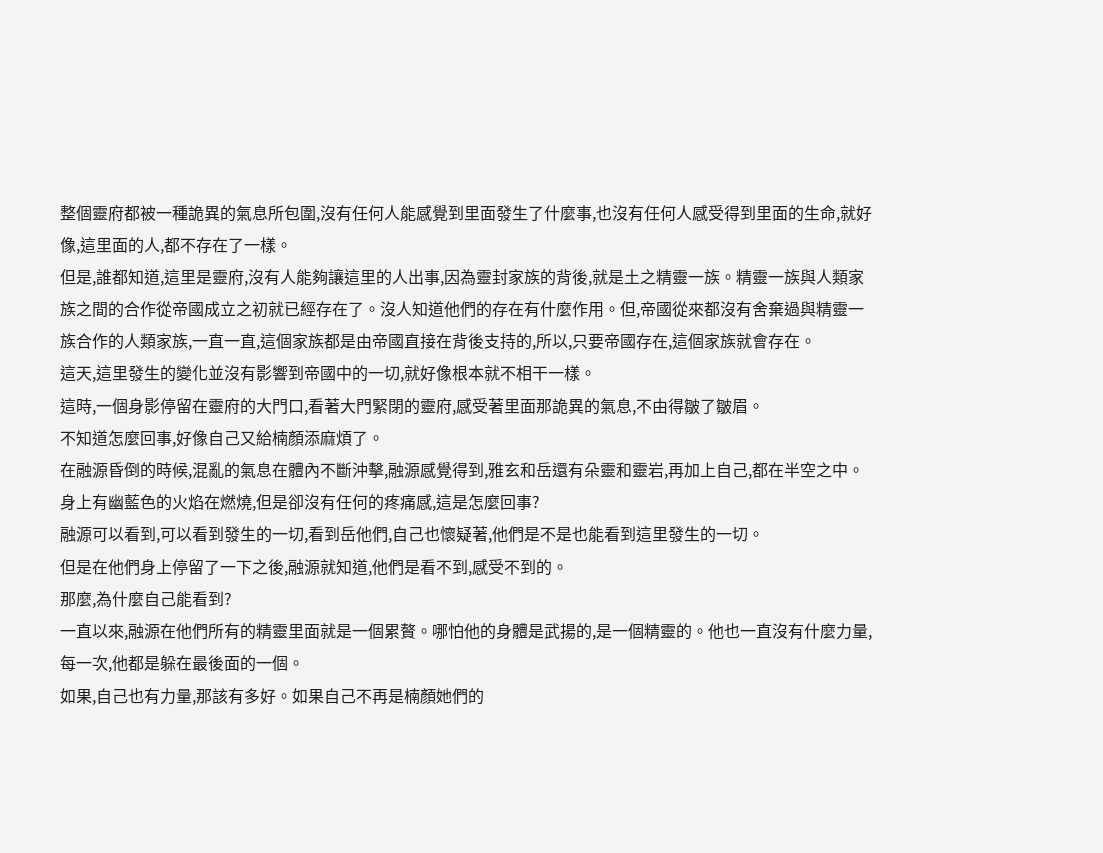整個靈府都被一種詭異的氣息所包圍,沒有任何人能感覺到里面發生了什麼事,也沒有任何人感受得到里面的生命,就好像,這里面的人,都不存在了一樣。
但是,誰都知道,這里是靈府,沒有人能夠讓這里的人出事,因為靈封家族的背後,就是土之精靈一族。精靈一族與人類家族之間的合作從帝國成立之初就已經存在了。沒人知道他們的存在有什麼作用。但,帝國從來都沒有舍棄過與精靈一族合作的人類家族,一直一直,這個家族都是由帝國直接在背後支持的,所以,只要帝國存在,這個家族就會存在。
這天,這里發生的變化並沒有影響到帝國中的一切,就好像根本就不相干一樣。
這時,一個身影停留在靈府的大門口,看著大門緊閉的靈府,感受著里面那詭異的氣息,不由得皺了皺眉。
不知道怎麼回事,好像自己又給楠顏添麻煩了。
在融源昏倒的時候,混亂的氣息在體內不斷沖擊,融源感覺得到,雅玄和岳還有朵靈和靈岩,再加上自己,都在半空之中。
身上有幽藍色的火焰在燃燒,但是卻沒有任何的疼痛感,這是怎麼回事?
融源可以看到,可以看到發生的一切,看到岳他們,自己也懷疑著,他們是不是也能看到這里發生的一切。
但是在他們身上停留了一下之後,融源就知道,他們是看不到,感受不到的。
那麼,為什麼自己能看到?
一直以來,融源在他們所有的精靈里面就是一個累贅。哪怕他的身體是武揚的,是一個精靈的。他也一直沒有什麼力量,每一次,他都是躲在最後面的一個。
如果,自己也有力量,那該有多好。如果自己不再是楠顏她們的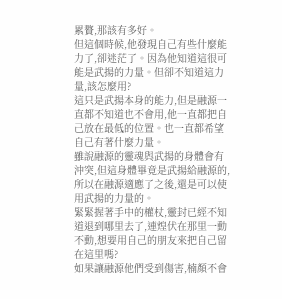累贅,那該有多好。
但這個時候,他發現自己有些什麼能力了,卻迷茫了。因為他知道這很可能是武揚的力量。但卻不知道這力量,該怎麼用?
這只是武揚本身的能力,但是融源一直都不知道也不會用,他一直都把自己放在最低的位置。也一直都希望自己有著什麼力量。
雖說融源的靈魂與武揚的身體會有沖突,但這身體畢竟是武揚給融源的,所以在融源適應了之後,還是可以使用武揚的力量的。
緊緊握著手中的權杖,靈封已經不知道退到哪里去了,連煌伏在那里一動不動,想要用自己的朋友來把自己留在這里嗎?
如果讓融源他們受到傷害,楠顏不會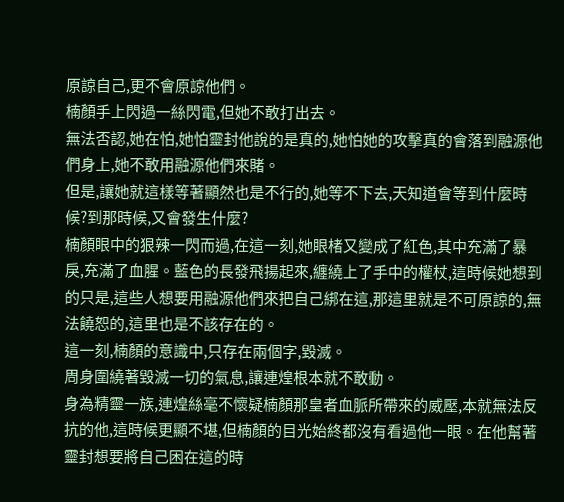原諒自己,更不會原諒他們。
楠顏手上閃過一絲閃電,但她不敢打出去。
無法否認,她在怕,她怕靈封他說的是真的,她怕她的攻擊真的會落到融源他們身上,她不敢用融源他們來賭。
但是,讓她就這樣等著顯然也是不行的,她等不下去,天知道會等到什麼時候?到那時候,又會發生什麼?
楠顏眼中的狠辣一閃而過,在這一刻,她眼楮又變成了紅色,其中充滿了暴戾,充滿了血腥。藍色的長發飛揚起來,纏繞上了手中的權杖,這時候她想到的只是,這些人想要用融源他們來把自己綁在這,那這里就是不可原諒的,無法饒恕的,這里也是不該存在的。
這一刻,楠顏的意識中,只存在兩個字,毀滅。
周身圍繞著毀滅一切的氣息,讓連煌根本就不敢動。
身為精靈一族,連煌絲毫不懷疑楠顏那皇者血脈所帶來的威壓,本就無法反抗的他,這時候更顯不堪,但楠顏的目光始終都沒有看過他一眼。在他幫著靈封想要將自己困在這的時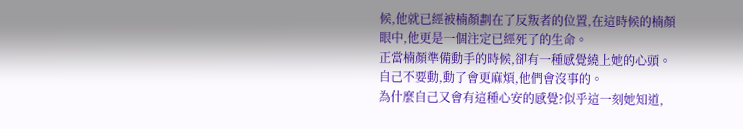候,他就已經被楠顏劃在了反叛者的位置,在這時候的楠顏眼中,他更是一個注定已經死了的生命。
正當楠顏準備動手的時候,卻有一種感覺繞上她的心頭。
自己不要動,動了會更麻煩,他們會沒事的。
為什麼自己又會有這種心安的感覺?似乎這一刻她知道,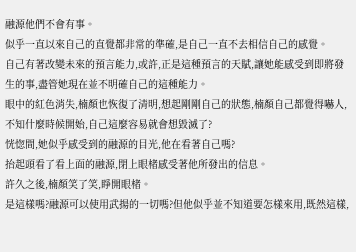融源他們不會有事。
似乎一直以來自己的直覺都非常的準確,是自己一直不去相信自己的感覺。
自己有著改變未來的預言能力,或許,正是這種預言的天賦,讓她能感受到即將發生的事,盡管她現在並不明確自己的這種能力。
眼中的紅色消失,楠顏也恢復了清明,想起剛剛自己的狀態,楠顏自己都覺得嚇人,不知什麼時候開始,自己這麼容易就會想毀滅了?
恍惚間,她似乎感受到的融源的目光,他在看著自己嗎?
抬起頭看了看上面的融源,閉上眼楮感受著他所發出的信息。
許久之後,楠顏笑了笑,睜開眼楮。
是這樣嗎?融源可以使用武揚的一切嗎?但他似乎並不知道要怎樣來用,既然這樣,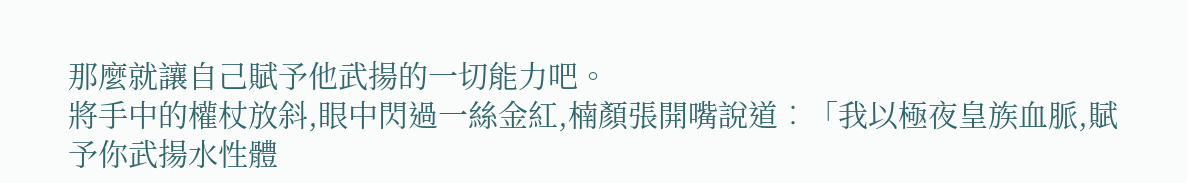那麼就讓自己賦予他武揚的一切能力吧。
將手中的權杖放斜,眼中閃過一絲金紅,楠顏張開嘴說道︰「我以極夜皇族血脈,賦予你武揚水性體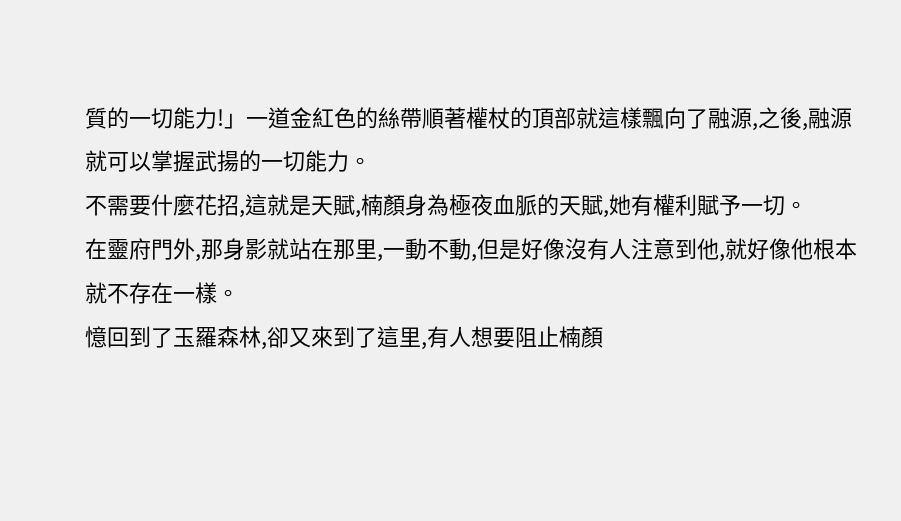質的一切能力!」一道金紅色的絲帶順著權杖的頂部就這樣飄向了融源,之後,融源就可以掌握武揚的一切能力。
不需要什麼花招,這就是天賦,楠顏身為極夜血脈的天賦,她有權利賦予一切。
在靈府門外,那身影就站在那里,一動不動,但是好像沒有人注意到他,就好像他根本就不存在一樣。
憶回到了玉羅森林,卻又來到了這里,有人想要阻止楠顏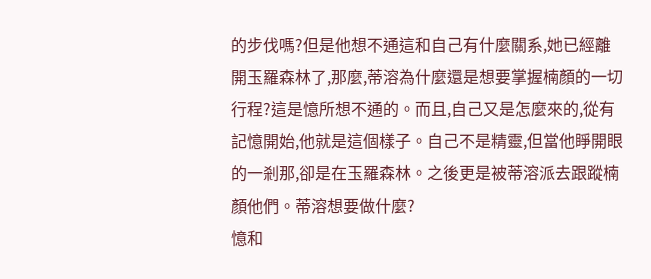的步伐嗎?但是他想不通這和自己有什麼關系,她已經離開玉羅森林了,那麼,蒂溶為什麼還是想要掌握楠顏的一切行程?這是憶所想不通的。而且,自己又是怎麼來的,從有記憶開始,他就是這個樣子。自己不是精靈,但當他睜開眼的一剎那,卻是在玉羅森林。之後更是被蒂溶派去跟蹤楠顏他們。蒂溶想要做什麼?
憶和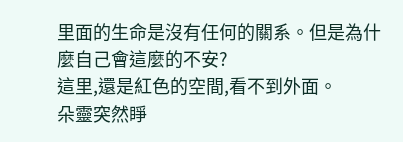里面的生命是沒有任何的關系。但是為什麼自己會這麼的不安?
這里,還是紅色的空間,看不到外面。
朵靈突然睜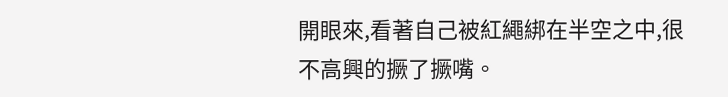開眼來,看著自己被紅繩綁在半空之中,很不高興的撅了撅嘴。